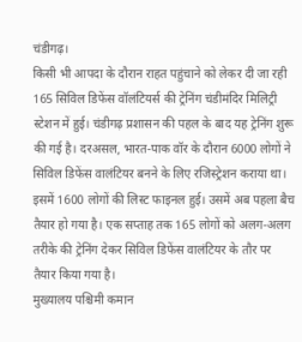चंडीगढ़।
किसी भी आपदा के दौरान राहत पहुंचाने को लेकर दी जा रही 165 सिविल डिफेंस वॉलंटियर्स की ट्रेनिंग चंडीमंदिर मिलिट्री स्टेशन में हुई। चंडीगढ़ प्रशासन की पहल के बाद यह ट्रेनिंग शुरू की गई है। दरअसल, भारत-पाक वॉर के दौरान 6000 लोगों ने सिविल डिफेंस वालंटियर बनने के लिए रजिस्ट्रेशन कराया था। इसमें 1600 लोगों की लिस्ट फाइनल हुई। उसमें अब पहला बैच तैयार हो गया है। एक सप्ताह तक 165 लोगों को अलग-अलग तरीके की ट्रेनिंग देकर सिविल डिफेंस वालंटियर के तौर पर तैयार किया गया है।
मुख्यालय पश्चिमी कमान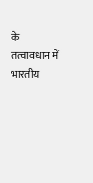के तत्वावधान में भारतीय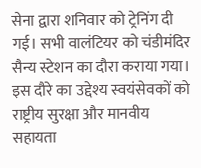सेना द्वारा शनिवार को ट्रेनिंग दी गई। सभी वालंटियर को चंडीमंदिर सैन्य स्टेशन का दौरा कराया गया। इस दौरे का उद्देश्य स्वयंसेवकों को राष्ट्रीय सुरक्षा और मानवीय सहायता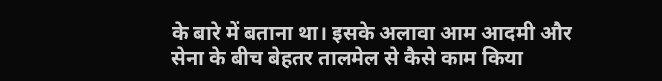के बारे में बताना था। इसके अलावा आम आदमी और सेना के बीच बेहतर तालमेल से कैसे काम किया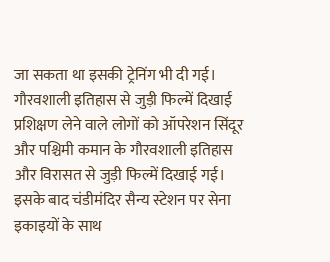जा सकता था इसकी ट्रेनिंग भी दी गई।
गौरवशाली इतिहास से जुड़ी फिल्में दिखाई
प्रशिक्षण लेने वाले लोगों को ऑपरेशन सिंदूर और पश्चिमी कमान के गौरवशाली इतिहास और विरासत से जुड़ी फिल्में दिखाई गई। इसके बाद चंडीमंदिर सैन्य स्टेशन पर सेना इकाइयों के साथ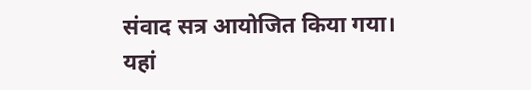संवाद सत्र आयोजित किया गया। यहां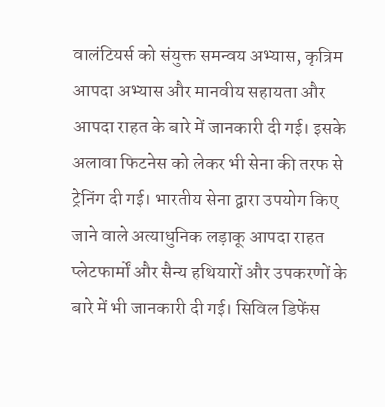वालंटियर्स को संयुक्त समन्वय अभ्यास, कृत्रिम आपदा अभ्यास और मानवीय सहायता और आपदा राहत के बारे में जानकारी दी गई। इसके अलावा फिटनेस को लेकर भी सेना की तरफ से ट्रेनिंग दी गई। भारतीय सेना द्वारा उपयोग किए जाने वाले अत्याधुनिक लड़ाकू आपदा राहत प्लेटफार्मों और सैन्य हथियारों और उपकरणों के बारे में भी जानकारी दी गई। सिविल डिफेंस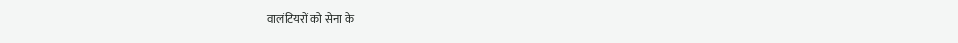वालंटियरों को सेना के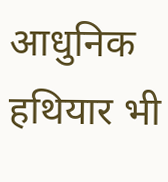आधुनिक हथियार भी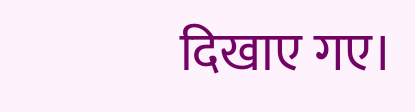दिखाए गए।